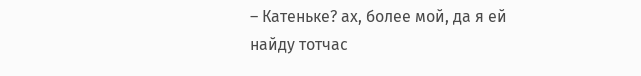– Катеньке? ах, более мой, да я ей найду тотчас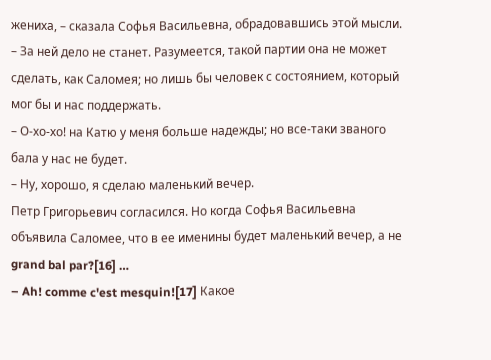жениха, – сказала Софья Васильевна, обрадовавшись этой мысли. – За ней дело не станет. Разумеется, такой партии она не может сделать, как Саломея; но лишь бы человек с состоянием, который мог бы и нас поддержать.
– О-хо-хо! на Катю у меня больше надежды; но все-таки званого бала у нас не будет.
– Ну, хорошо, я сделаю маленький вечер.
Петр Григорьевич согласился. Но когда Софья Васильевна объявила Саломее, что в ее именины будет маленький вечер, а не grand bal par?[16] …
– Ah! comme c'est mesquin![17] Какое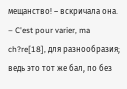мещанство! – вскричала она.
– C'est pour varier, ma ch?re[18], для разнообразия; ведь это тот же бал, по без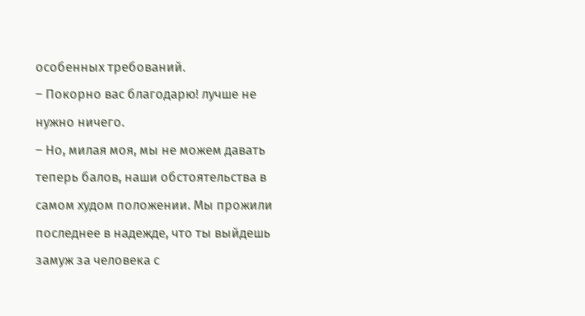особенных требований.
– Покорно вас благодарю! лучше не нужно ничего.
– Но, милая моя, мы не можем давать теперь балов, наши обстоятельства в самом худом положении. Мы прожили последнее в надежде, что ты выйдешь замуж за человека с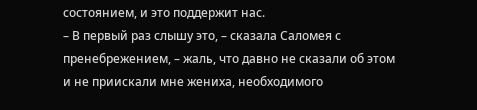состоянием, и это поддержит нас.
– В первый раз слышу это, – сказала Саломея с пренебрежением, – жаль, что давно не сказали об этом и не приискали мне жениха, необходимого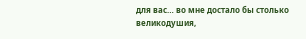для вас… во мне достало бы столько великодушия,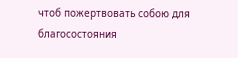чтоб пожертвовать собою для благосостояния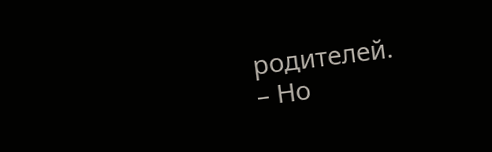родителей.
– Но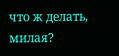что ж делать, милая?